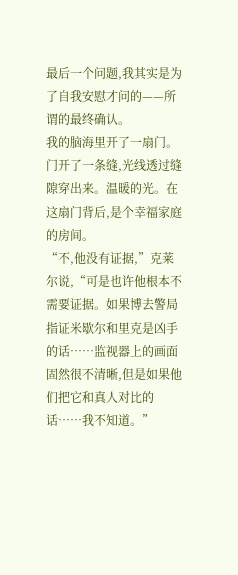最后一个问题,我其实是为了自我安慰才问的——所谓的最终确认。
我的脑海里开了一扇门。门开了一条缝,光线透过缝隙穿出来。温暖的光。在这扇门背后,是个幸福家庭的房间。
“不,他没有证据,”克莱尔说,“可是也许他根本不需要证据。如果博去警局指证米歇尔和里克是凶手的话……监视器上的画面固然很不清晰,但是如果他们把它和真人对比的话……我不知道。”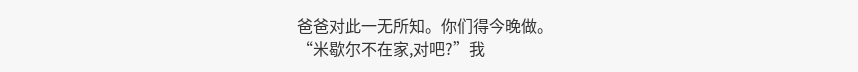爸爸对此一无所知。你们得今晚做。
“米歇尔不在家,对吧?”我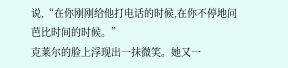说,“在你刚刚给他打电话的时候,在你不停地问芭比时间的时候。”
克莱尔的脸上浮现出一抹微笑。她又一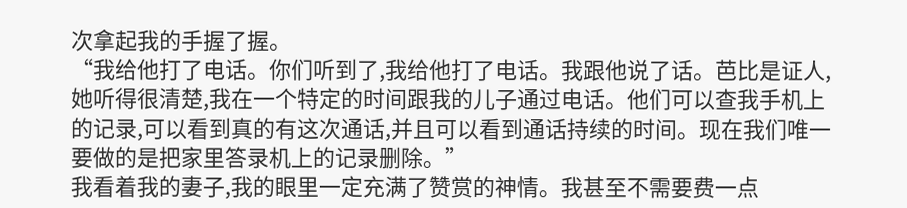次拿起我的手握了握。
“我给他打了电话。你们听到了,我给他打了电话。我跟他说了话。芭比是证人,她听得很清楚,我在一个特定的时间跟我的儿子通过电话。他们可以查我手机上的记录,可以看到真的有这次通话,并且可以看到通话持续的时间。现在我们唯一要做的是把家里答录机上的记录删除。”
我看着我的妻子,我的眼里一定充满了赞赏的神情。我甚至不需要费一点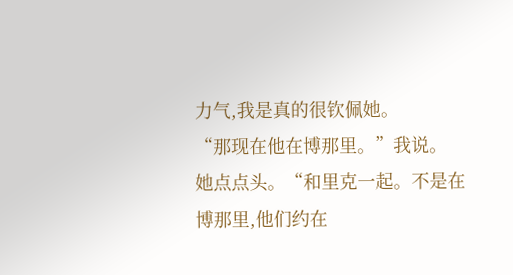力气,我是真的很钦佩她。
“那现在他在博那里。”我说。
她点点头。“和里克一起。不是在博那里,他们约在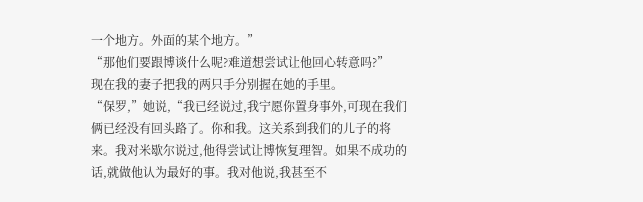一个地方。外面的某个地方。”
“那他们要跟博谈什么呢?难道想尝试让他回心转意吗?”
现在我的妻子把我的两只手分别握在她的手里。
“保罗,”她说,“我已经说过,我宁愿你置身事外,可现在我们俩已经没有回头路了。你和我。这关系到我们的儿子的将来。我对米歇尔说过,他得尝试让博恢复理智。如果不成功的话,就做他认为最好的事。我对他说,我甚至不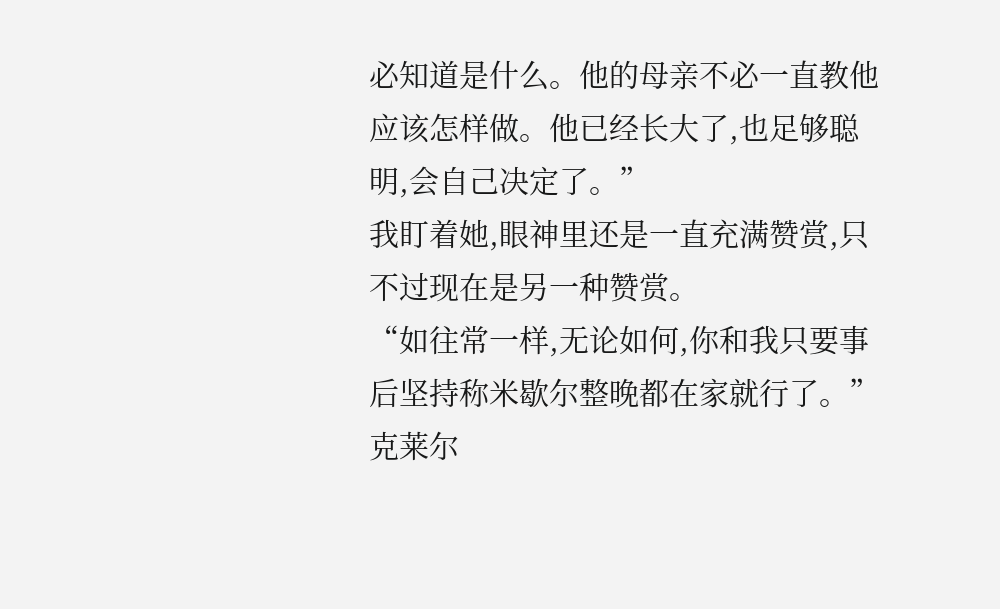必知道是什么。他的母亲不必一直教他应该怎样做。他已经长大了,也足够聪明,会自己决定了。”
我盯着她,眼神里还是一直充满赞赏,只不过现在是另一种赞赏。
“如往常一样,无论如何,你和我只要事后坚持称米歇尔整晚都在家就行了。”克莱尔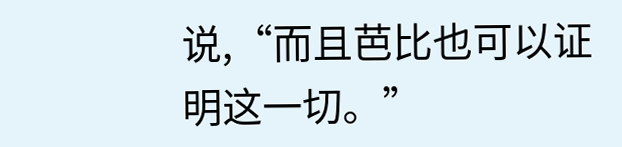说,“而且芭比也可以证明这一切。”